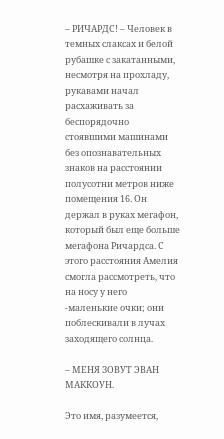– РИЧАРДС! – Человек в темных слаксах и белой рубашке с закатанными, несмотря на прохладу, рукавами начал расхаживать за беспорядочно стоявшими машинами без опознавательных знаков на расстоянии полусотни метров ниже помещения 16. Он держал в руках мегафон, который был еще больше мегафона Ричардса. С этого расстояния Амелия смогла рассмотреть, что на носу у него -маленькие очки; они поблескивали в лучах заходящего солнца.

– МЕНЯ ЗОВУТ ЭВАН МАККОУН.

Это имя, разумеется,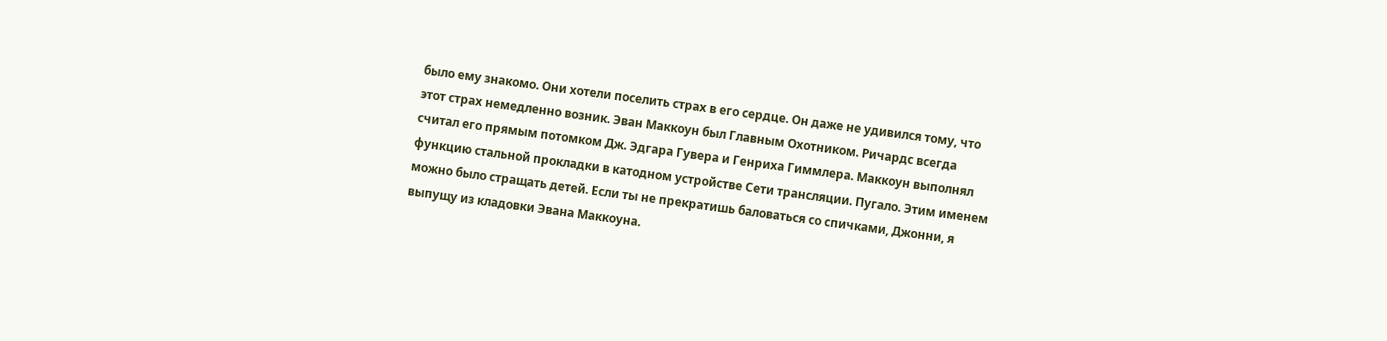было ему знакомо. Они хотели поселить страх в его сердце. Он даже не удивился тому, что этот страх немедленно возник. Эван Маккоун был Главным Охотником. Ричардс всегда считал его прямым потомком Дж. Эдгара Гувера и Генриха Гиммлера. Маккоун выполнял функцию стальной прокладки в катодном устройстве Сети трансляции. Пугало. Этим именем можно было стращать детей. Если ты не прекратишь баловаться со спичками, Джонни, я выпущу из кладовки Эвана Маккоуна.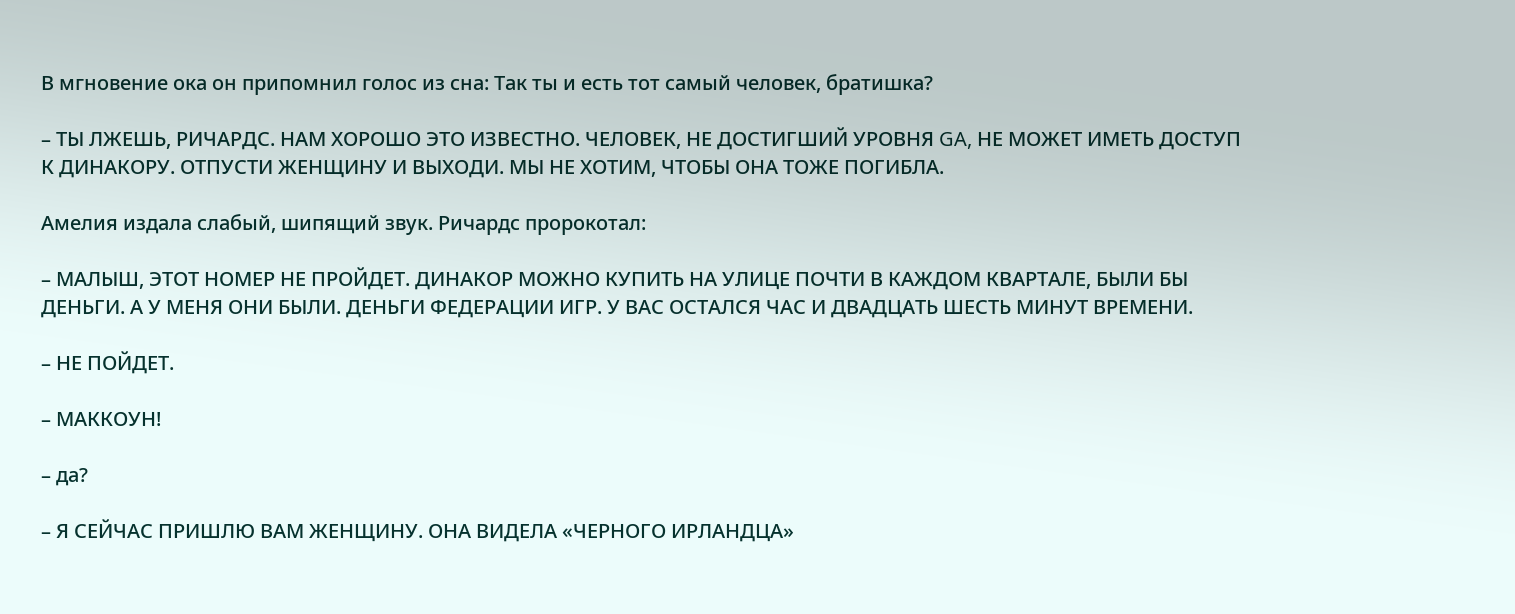В мгновение ока он припомнил голос из сна: Так ты и есть тот самый человек, братишка?

– ТЫ ЛЖЕШЬ, РИЧАРДС. НАМ ХОРОШО ЭТО ИЗВЕСТНО. ЧЕЛОВЕК, НЕ ДОСТИГШИЙ УРОВНЯ GA, НЕ МОЖЕТ ИМЕТЬ ДОСТУП К ДИНАКОРУ. ОТПУСТИ ЖЕНЩИНУ И ВЫХОДИ. МЫ НЕ ХОТИМ, ЧТОБЫ ОНА ТОЖЕ ПОГИБЛА.

Амелия издала слабый, шипящий звук. Ричардс пророкотал:

– МАЛЫШ, ЭТОТ НОМЕР НЕ ПРОЙДЕТ. ДИНАКОР МОЖНО КУПИТЬ НА УЛИЦЕ ПОЧТИ В КАЖДОМ КВАРТАЛЕ, БЫЛИ БЫ ДЕНЬГИ. А У МЕНЯ ОНИ БЫЛИ. ДЕНЬГИ ФЕДЕРАЦИИ ИГР. У ВАС ОСТАЛСЯ ЧАС И ДВАДЦАТЬ ШЕСТЬ МИНУТ ВРЕМЕНИ.

– НЕ ПОЙДЕТ.

– МАККОУН!

– да?

– Я СЕЙЧАС ПРИШЛЮ ВАМ ЖЕНЩИНУ. ОНА ВИДЕЛА «ЧЕРНОГО ИРЛАНДЦА»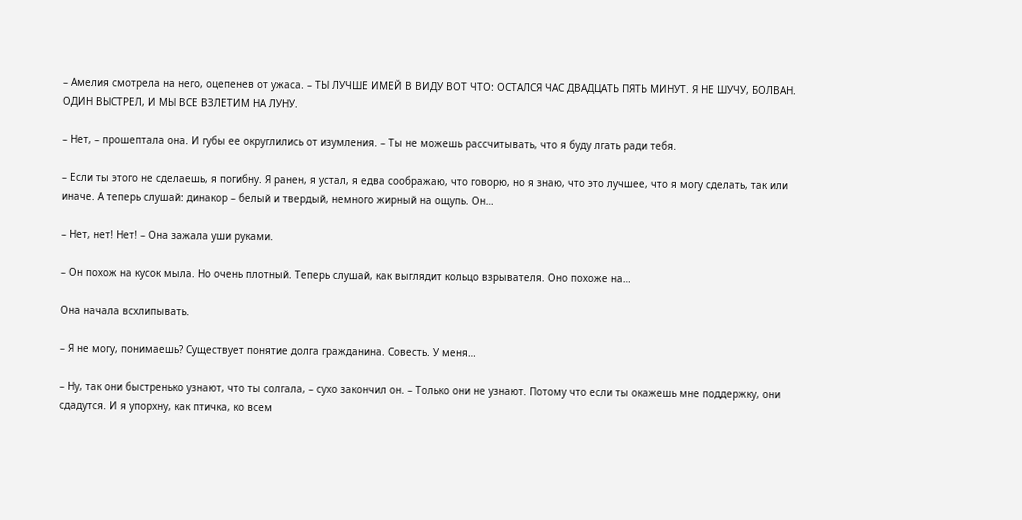– Амелия смотрела на него, оцепенев от ужаса. – ТЫ ЛУЧШЕ ИМЕЙ В ВИДУ ВОТ ЧТО: ОСТАЛСЯ ЧАС ДВАДЦАТЬ ПЯТЬ МИНУТ. Я НЕ ШУЧУ, БОЛВАН. ОДИН ВЫСТРЕЛ, И МЫ ВСЕ ВЗЛЕТИМ НА ЛУНУ.

– Нет, – прошептала она. И губы ее округлились от изумления. – Ты не можешь рассчитывать, что я буду лгать ради тебя.

– Если ты этого не сделаешь, я погибну. Я ранен, я устал, я едва соображаю, что говорю, но я знаю, что это лучшее, что я могу сделать, так или иначе. А теперь слушай: динакор – белый и твердый, немного жирный на ощупь. Он…

– Нет, нет! Нет! – Она зажала уши руками.

– Он похож на кусок мыла. Но очень плотный. Теперь слушай, как выглядит кольцо взрывателя. Оно похоже на…

Она начала всхлипывать.

– Я не могу, понимаешь? Существует понятие долга гражданина. Совесть. У меня…

– Ну, так они быстренько узнают, что ты солгала, – сухо закончил он. – Только они не узнают. Потому что если ты окажешь мне поддержку, они сдадутся. И я упорхну, как птичка, ко всем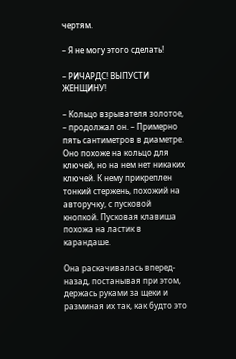чертям.

– Я не могу этого сделать!

– РИЧАРДС! ВЫПУСТИ ЖЕНЩИНУ!

– Кольцо взрывателя золотое, – продолжал он. – Примерно пять сантиметров в диаметре. Оно похоже на кольцо для ключей, но на нем нет никаких ключей. К нему прикреплен тонкий стержень, похожий на авторучку, с пусковой кнопкой. Пусковая клавиша похожа на ластик в карандаше.

Она раскачивалась вперед-назад, постанывая при этом, держась руками за щеки и разминая их так, как будто это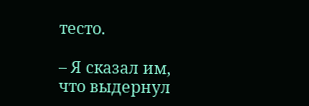тесто.

– Я сказал им, что выдернул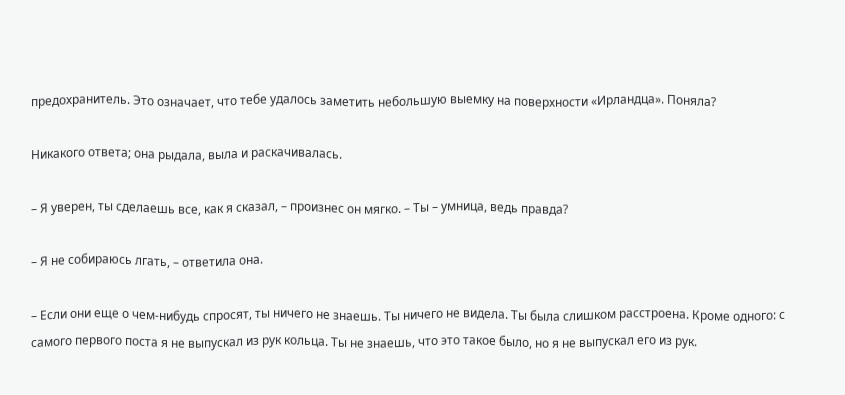предохранитель. Это означает, что тебе удалось заметить небольшую выемку на поверхности «Ирландца». Поняла?

Никакого ответа; она рыдала, выла и раскачивалась.

– Я уверен, ты сделаешь все, как я сказал, – произнес он мягко. – Ты – умница, ведь правда?

– Я не собираюсь лгать, – ответила она.

– Если они еще о чем-нибудь спросят, ты ничего не знаешь. Ты ничего не видела. Ты была слишком расстроена. Кроме одного: с самого первого поста я не выпускал из рук кольца. Ты не знаешь, что это такое было, но я не выпускал его из рук.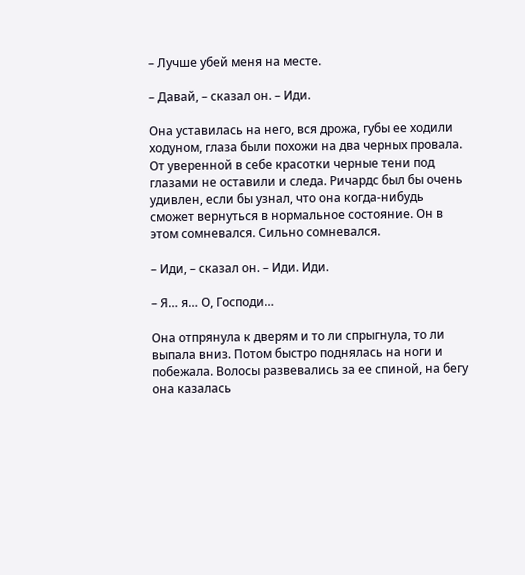– Лучше убей меня на месте.

– Давай, – сказал он. – Иди.

Она уставилась на него, вся дрожа, губы ее ходили ходуном, глаза были похожи на два черных провала. От уверенной в себе красотки черные тени под глазами не оставили и следа. Ричардс был бы очень удивлен, если бы узнал, что она когда-нибудь сможет вернуться в нормальное состояние. Он в этом сомневался. Сильно сомневался.

– Иди, – сказал он. – Иди. Иди.

– Я… я… О, Господи…

Она отпрянула к дверям и то ли спрыгнула, то ли выпала вниз. Потом быстро поднялась на ноги и побежала. Волосы развевались за ее спиной, на бегу она казалась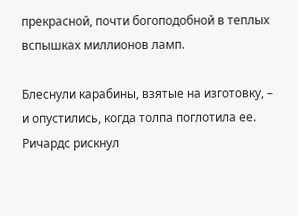прекрасной, почти богоподобной в теплых вспышках миллионов ламп.

Блеснули карабины, взятые на изготовку, – и опустились, когда толпа поглотила ее. Ричардс рискнул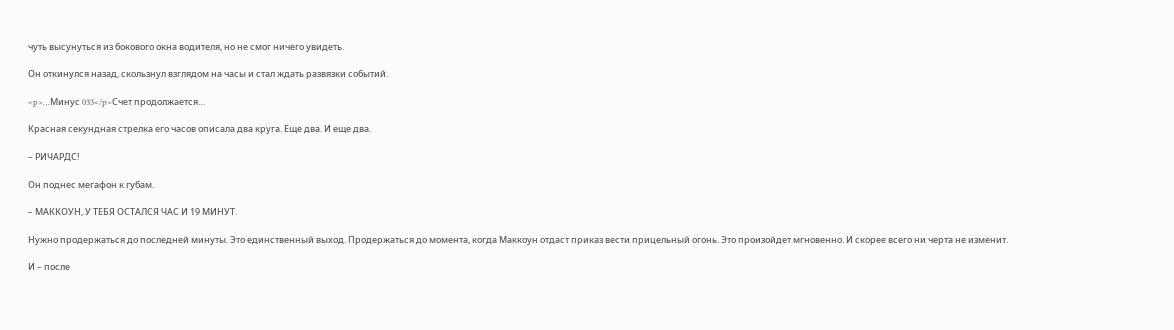чуть высунуться из бокового окна водителя, но не смог ничего увидеть.

Он откинулся назад, скользнул взглядом на часы и стал ждать развязки событий.

<p>…Минус 033</p>Счет продолжается…

Красная секундная стрелка его часов описала два круга. Еще два. И еще два.

– РИЧАРДС!

Он поднес мегафон к губам.

– МАККОУН, У ТЕБЯ ОСТАЛСЯ ЧАС И 19 МИНУТ.

Нужно продержаться до последней минуты. Это единственный выход. Продержаться до момента, когда Маккоун отдаст приказ вести прицельный огонь. Это произойдет мгновенно. И скорее всего ни черта не изменит.

И – после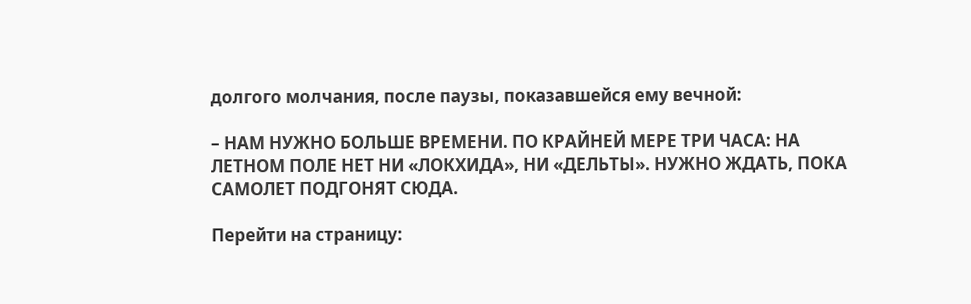долгого молчания, после паузы, показавшейся ему вечной:

– НАМ НУЖНО БОЛЬШЕ ВРЕМЕНИ. ПО КРАЙНЕЙ МЕРЕ ТРИ ЧАСА: НА ЛЕТНОМ ПОЛЕ НЕТ НИ «ЛОКХИДА», НИ «ДЕЛЬТЫ». НУЖНО ЖДАТЬ, ПОКА САМОЛЕТ ПОДГОНЯТ СЮДА.

Перейти на страницу: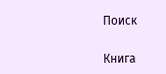Поиск

Книга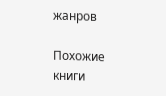жанров

Похожие книги